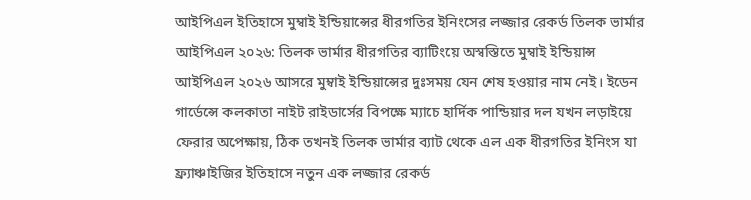আইপিএল ইতিহাসে মুম্বাই ইন্ডিয়ান্সের ধীরগতির ইনিংসের লজ্জার রেকর্ড তিলক ভার্মার
আইপিএল ২০২৬: তিলক ভার্মার ধীরগতির ব্যাটিংয়ে অস্বস্তিতে মুম্বাই ইন্ডিয়ান্স
আইপিএল ২০২৬ আসরে মুম্বাই ইন্ডিয়ান্সের দুঃসময় যেন শেষ হওয়ার নাম নেই। ইডেন গার্ডেন্সে কলকাতা নাইট রাইডার্সের বিপক্ষে ম্যাচে হার্দিক পান্ডিয়ার দল যখন লড়াইয়ে ফেরার অপেক্ষায়, ঠিক তখনই তিলক ভার্মার ব্যাট থেকে এল এক ধীরগতির ইনিংস যা ফ্র্যাঞ্চাইজির ইতিহাসে নতুন এক লজ্জার রেকর্ড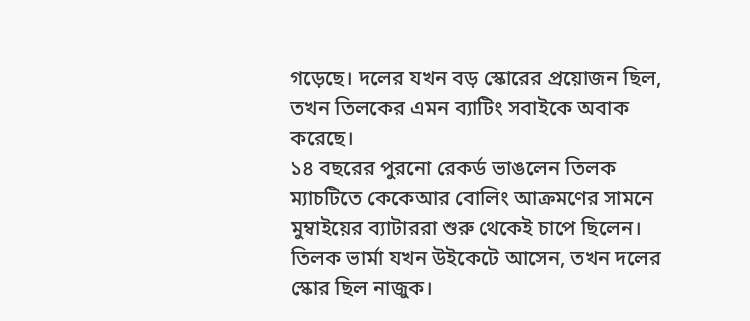গড়েছে। দলের যখন বড় স্কোরের প্রয়োজন ছিল, তখন তিলকের এমন ব্যাটিং সবাইকে অবাক করেছে।
১৪ বছরের পুরনো রেকর্ড ভাঙলেন তিলক
ম্যাচটিতে কেকেআর বোলিং আক্রমণের সামনে মুম্বাইয়ের ব্যাটাররা শুরু থেকেই চাপে ছিলেন। তিলক ভার্মা যখন উইকেটে আসেন, তখন দলের স্কোর ছিল নাজুক।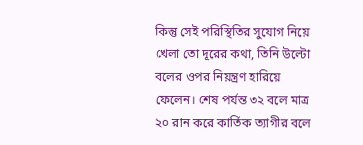কিন্তু সেই পরিস্থিতির সুযোগ নিয়ে খেলা তো দূরের কথা, তিনি উল্টো বলের ওপর নিয়ন্ত্রণ হারিয়ে ফেলেন। শেষ পর্যন্ত ৩২ বলে মাত্র ২০ রান করে কার্তিক ত্যাগীর বলে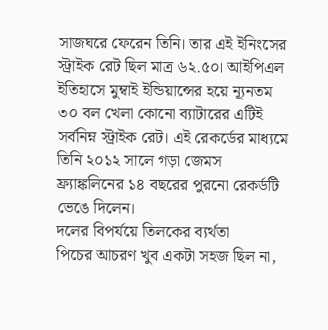সাজঘরে ফেরেন তিনি। তার এই ইনিংসের স্ট্রাইক রেট ছিল মাত্র ৬২.৫০। আইপিএল ইতিহাসে মুম্বাই ইন্ডিয়ান্সের হয়ে ন্যূনতম ৩০ বল খেলা কোনো ব্যাটারের এটিই সর্বনিম্ন স্ট্রাইক রেট। এই রেকর্ডের মাধ্যমে তিনি ২০১২ সালে গড়া জেমস ফ্র্যাঙ্কলিনের ১৪ বছরের পুরনো রেকর্ডটি ভেঙে দিলেন।
দলের বিপর্যয়ে তিলকের ব্যর্থতা
পিচের আচরণ খুব একটা সহজ ছিল না,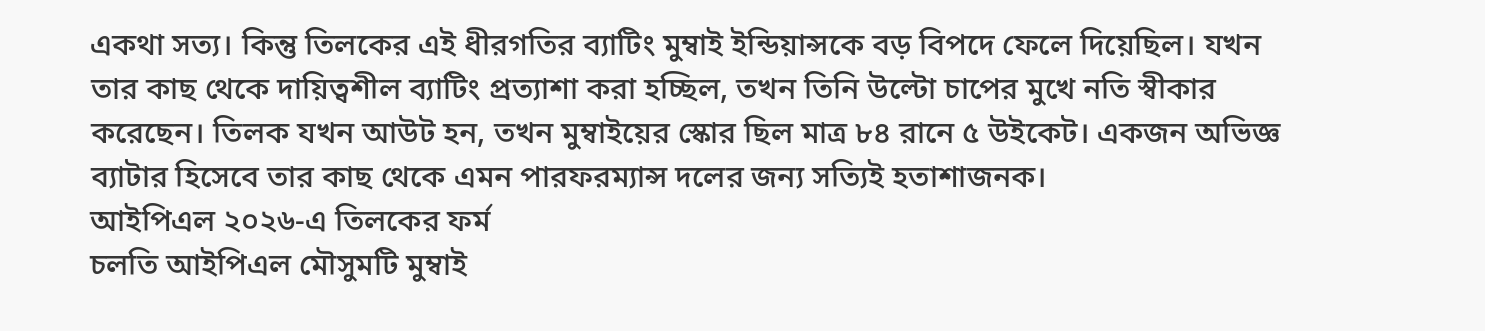একথা সত্য। কিন্তু তিলকের এই ধীরগতির ব্যাটিং মুম্বাই ইন্ডিয়ান্সকে বড় বিপদে ফেলে দিয়েছিল। যখন তার কাছ থেকে দায়িত্বশীল ব্যাটিং প্রত্যাশা করা হচ্ছিল, তখন তিনি উল্টো চাপের মুখে নতি স্বীকার করেছেন। তিলক যখন আউট হন, তখন মুম্বাইয়ের স্কোর ছিল মাত্র ৮৪ রানে ৫ উইকেট। একজন অভিজ্ঞ ব্যাটার হিসেবে তার কাছ থেকে এমন পারফরম্যান্স দলের জন্য সত্যিই হতাশাজনক।
আইপিএল ২০২৬-এ তিলকের ফর্ম
চলতি আইপিএল মৌসুমটি মুম্বাই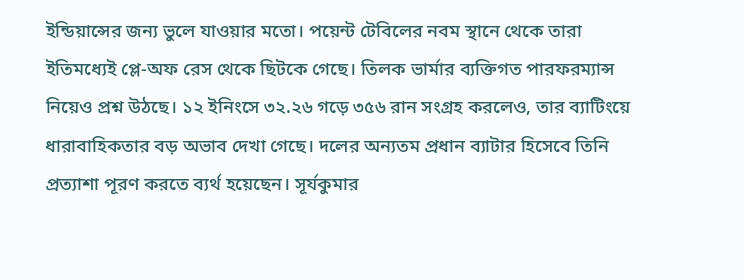ইন্ডিয়ান্সের জন্য ভুলে যাওয়ার মতো। পয়েন্ট টেবিলের নবম স্থানে থেকে তারা ইতিমধ্যেই প্লে-অফ রেস থেকে ছিটকে গেছে। তিলক ভার্মার ব্যক্তিগত পারফরম্যান্স নিয়েও প্রশ্ন উঠছে। ১২ ইনিংসে ৩২.২৬ গড়ে ৩৫৬ রান সংগ্রহ করলেও, তার ব্যাটিংয়ে ধারাবাহিকতার বড় অভাব দেখা গেছে। দলের অন্যতম প্রধান ব্যাটার হিসেবে তিনি প্রত্যাশা পূরণ করতে ব্যর্থ হয়েছেন। সূর্যকুমার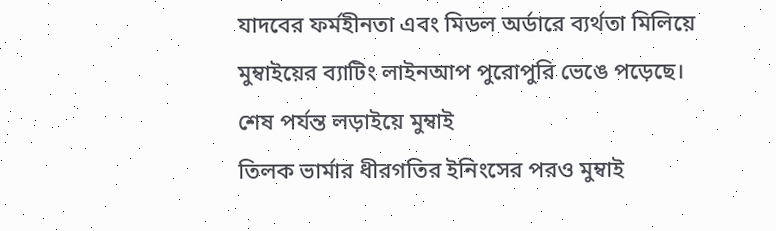যাদবের ফর্মহীনতা এবং মিডল অর্ডারে ব্যর্থতা মিলিয়ে মুম্বাইয়ের ব্যাটিং লাইনআপ পুরোপুরি ভেঙে পড়েছে।
শেষ পর্যন্ত লড়াইয়ে মুম্বাই
তিলক ভার্মার ধীরগতির ইনিংসের পরও মুম্বাই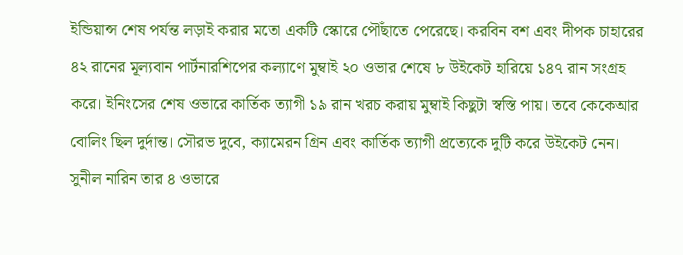ইন্ডিয়ান্স শেষ পর্যন্ত লড়াই করার মতো একটি স্কোরে পৌঁছাতে পেরেছে। করবিন বশ এবং দীপক চাহারের ৪২ রানের মূল্যবান পার্টনারশিপের কল্যাণে মুম্বাই ২০ ওভার শেষে ৮ উইকেট হারিয়ে ১৪৭ রান সংগ্রহ করে। ইনিংসের শেষ ওভারে কার্তিক ত্যাগী ১৯ রান খরচ করায় মুম্বাই কিছুটা স্বস্তি পায়। তবে কেকেআর বোলিং ছিল দুর্দান্ত। সৌরভ দুবে, ক্যামেরন গ্রিন এবং কার্তিক ত্যাগী প্রত্যেকে দুটি করে উইকেট নেন। সুনীল নারিন তার ৪ ওভারে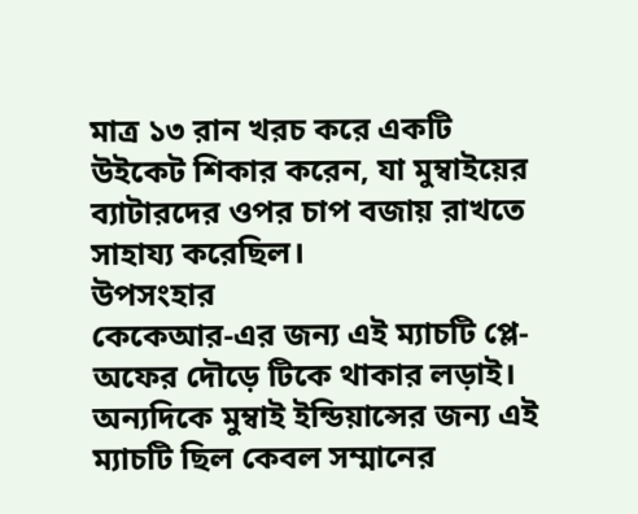মাত্র ১৩ রান খরচ করে একটি উইকেট শিকার করেন, যা মুম্বাইয়ের ব্যাটারদের ওপর চাপ বজায় রাখতে সাহায্য করেছিল।
উপসংহার
কেকেআর-এর জন্য এই ম্যাচটি প্লে-অফের দৌড়ে টিকে থাকার লড়াই। অন্যদিকে মুম্বাই ইন্ডিয়ান্সের জন্য এই ম্যাচটি ছিল কেবল সম্মানের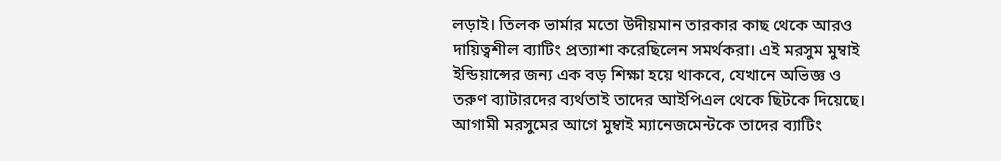লড়াই। তিলক ভার্মার মতো উদীয়মান তারকার কাছ থেকে আরও দায়িত্বশীল ব্যাটিং প্রত্যাশা করেছিলেন সমর্থকরা। এই মরসুম মুম্বাই ইন্ডিয়ান্সের জন্য এক বড় শিক্ষা হয়ে থাকবে, যেখানে অভিজ্ঞ ও তরুণ ব্যাটারদের ব্যর্থতাই তাদের আইপিএল থেকে ছিটকে দিয়েছে। আগামী মরসুমের আগে মুম্বাই ম্যানেজমেন্টকে তাদের ব্যাটিং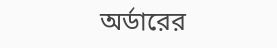অর্ডারের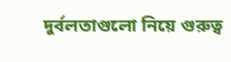দুর্বলতাগুলো নিয়ে গুরুত্ব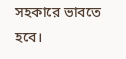সহকারে ভাবতে হবে।